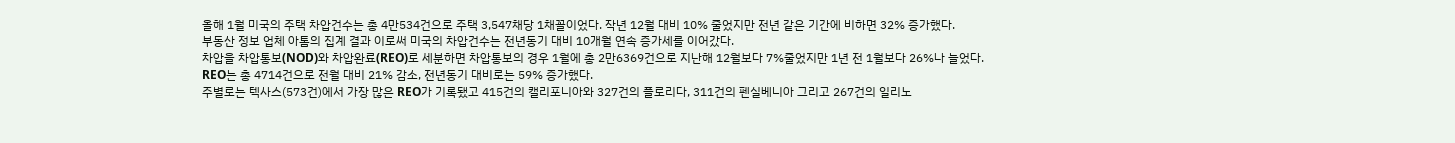올해 1월 미국의 주택 차압건수는 총 4만534건으로 주택 3,547채당 1채꼴이었다. 작년 12월 대비 10% 줄었지만 전년 같은 기간에 비하면 32% 증가했다.
부동산 정보 업체 아톰의 집계 결과 이로써 미국의 차압건수는 전년동기 대비 10개월 연속 증가세를 이어갔다.
차압을 차압통보(NOD)와 차압완료(REO)로 세분하면 차압통보의 경우 1월에 총 2만6369건으로 지난해 12월보다 7%줄었지만 1년 전 1월보다 26%나 늘었다.
REO는 총 4714건으로 전월 대비 21% 감소, 전년동기 대비로는 59% 증가했다.
주별로는 텍사스(573건)에서 가장 많은 REO가 기록됐고 415건의 캘리포니아와 327건의 플로리다, 311건의 펜실베니아 그리고 267건의 일리노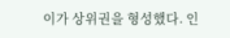이가 상위권을 형성했다. 인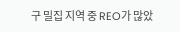구 밀집 지역 중 REO가 많았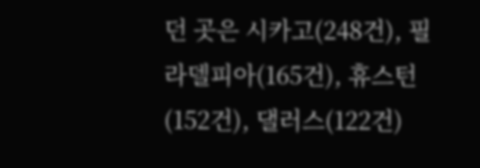던 곳은 시카고(248건), 필라델피아(165건), 휴스턴(152건), 댈러스(122건)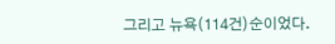그리고 뉴욕(114건)순이었다.